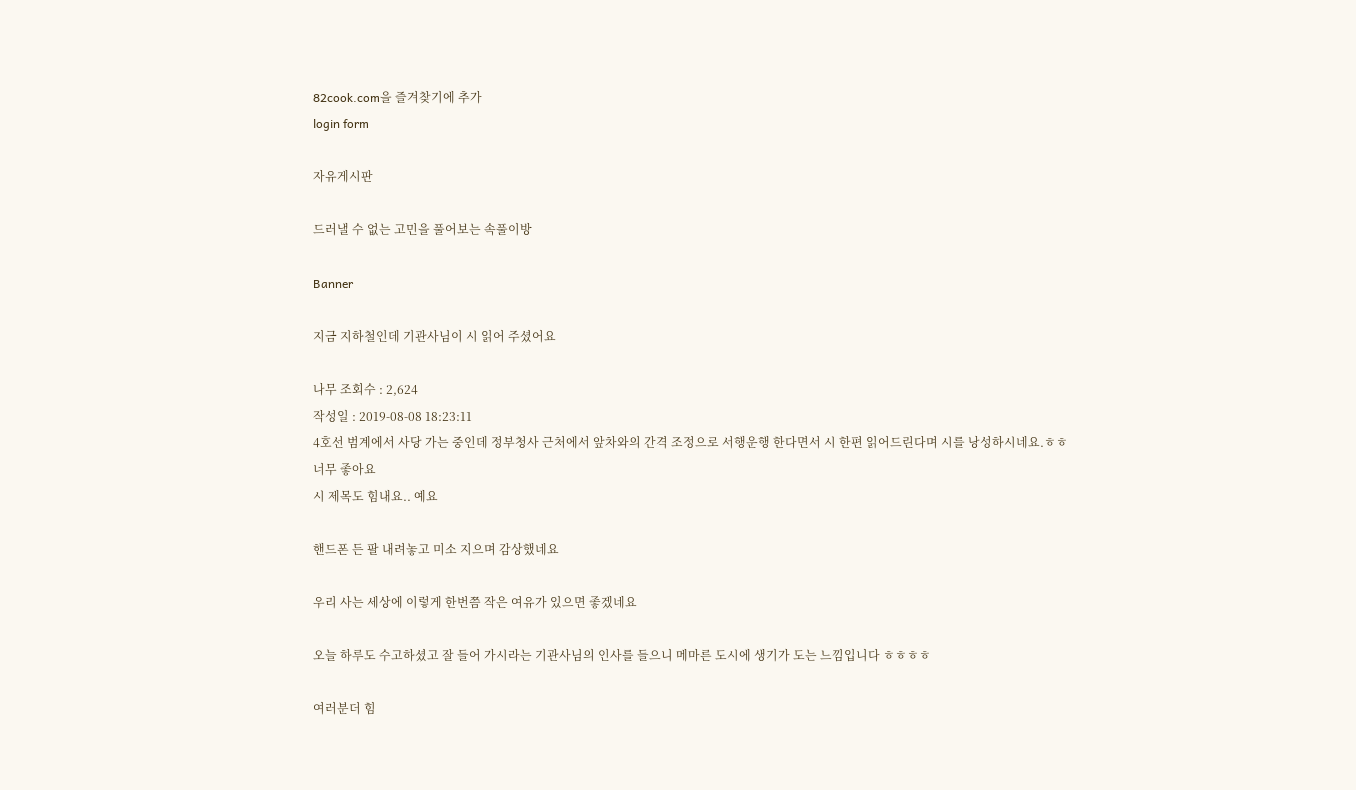82cook.com을 즐겨찾기에 추가
login form

자유게시판

드러낼 수 없는 고민을 풀어보는 속풀이방

Banner

지금 지하철인데 기관사님이 시 읽어 주셨어요

나무 조회수 : 2,624
작성일 : 2019-08-08 18:23:11
4호선 범계에서 사당 가는 중인데 정부청사 근처에서 앞차와의 간격 조정으로 서행운행 한다면서 시 한편 읽어드린다며 시를 낭성하시네요.ㅎㅎ
너무 좋아요
시 제목도 힘내요.. 예요

핸드폰 든 팔 내려놓고 미소 지으며 감상했네요

우리 사는 세상에 이렇게 한번쯤 작은 여유가 있으면 좋겠네요

오늘 하루도 수고하셨고 잘 들어 가시라는 기관사님의 인사를 들으니 메마른 도시에 생기가 도는 느낌입니다 ㅎㅎㅎㅎ

여러분더 힘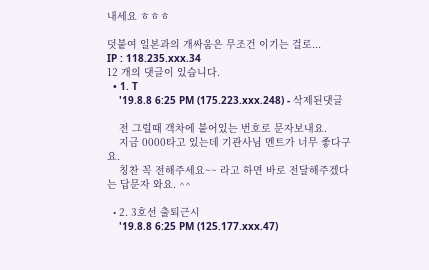내세요 ㅎㅎㅎ

덧붙여 일본과의 개싸움은 무조건 이기는 걸로...
IP : 118.235.xxx.34
12 개의 댓글이 있습니다.
  • 1. T
    '19.8.8 6:25 PM (175.223.xxx.248) - 삭제된댓글

    전 그럴때 객차에 붙어있는 번호로 문자보내요.
    지금 0000타고 있는데 기관사님 멘트가 너무 좋다구요.
    칭찬 꼭 전해주세요~~ 라고 하면 바로 전달해주겠다는 답문자 와요. ^^

  • 2. 3호선 출퇴근시
    '19.8.8 6:25 PM (125.177.xxx.47)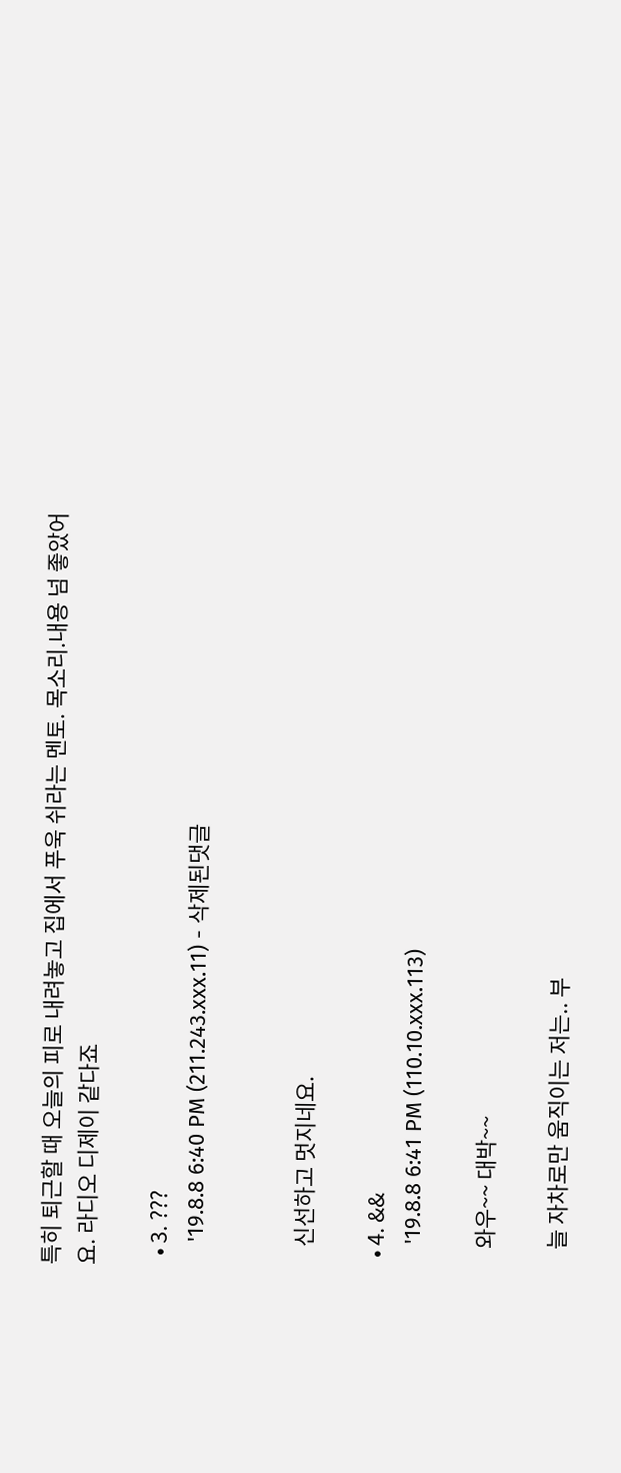특히 퇴근할 때 오늘의 피로 내려놓고 집에서 푸욱 쉬라는 멘토. 목소리.내용 넘 좋았어요. 라디오 디제이 같다죠

  • 3. ???
    '19.8.8 6:40 PM (211.243.xxx.11) - 삭제된댓글


    신선하고 멋지네요.

  • 4. &&
    '19.8.8 6:41 PM (110.10.xxx.113)

    와우~~ 대박~~

    늘 자차로만 움직이는 저는.. 부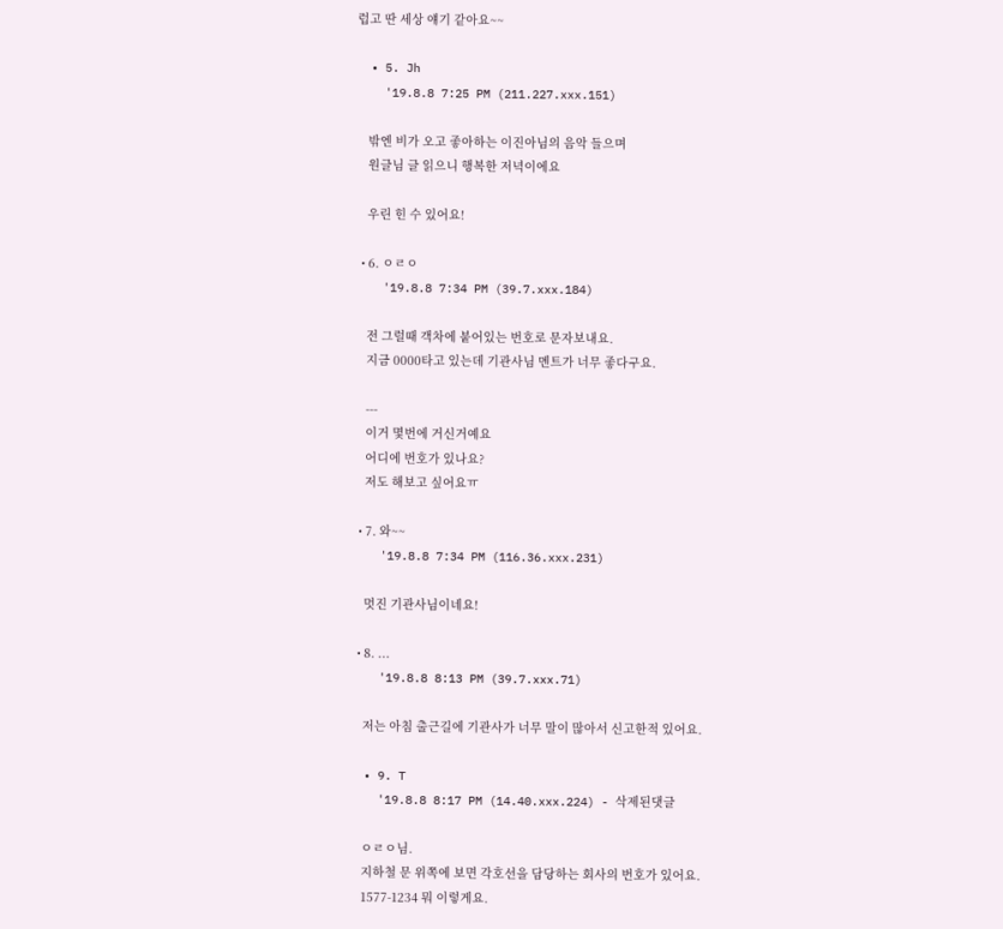럽고 딴 세상 얘기 같아요~~

  • 5. Jh
    '19.8.8 7:25 PM (211.227.xxx.151)

    밖엔 비가 오고 좋아하는 이진아님의 음악 들으며
    원글님 글 읽으니 행복한 저녁이에요

    우린 힌 수 있어요!

  • 6. ㅇㄹㅇ
    '19.8.8 7:34 PM (39.7.xxx.184)

    전 그럴때 객차에 붙어있는 번호로 문자보내요.
    지금 0000타고 있는데 기관사님 멘트가 너무 좋다구요.

    ---
    이거 몇번에 거신거예요
    어디에 번호가 있나요?
    저도 해보고 싶어요ㅠ

  • 7. 와~~
    '19.8.8 7:34 PM (116.36.xxx.231)

    멋진 기관사님이네요!

  • 8. ...
    '19.8.8 8:13 PM (39.7.xxx.71)

    저는 아침 출근길에 기관사가 너무 말이 많아서 신고한적 있어요.

  • 9. T
    '19.8.8 8:17 PM (14.40.xxx.224) - 삭제된댓글

    ㅇㄹㅇ님.
    지하철 문 위쪽에 보면 각호선을 담당하는 회사의 번호가 있어요.
    1577-1234 뭐 이렇게요.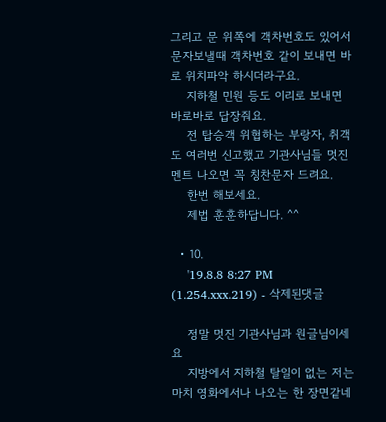그리고 문 위쪽에 객차번호도 있어서 문자보낼때 객차번호 같이 보내면 바로 위치파악 하시더라구요.
    지하철 민원 등도 이리로 보내면 바로바로 답장줘요.
    전 탑승객 위협하는 부랑자, 취객도 여러번 신고했고 기관사님들 멋진 멘트 나오면 꼭 칭찬문자 드려요.
    한번 해보세요.
    제법 훈훈하답니다. ^^

  • 10.
    '19.8.8 8:27 PM (1.254.xxx.219) - 삭제된댓글

    정말 멋진 기관사님과 원글님이세요
    지방에서 지하철 탈일이 없는 저는 마치 영화에서나 나오는 한 장면같네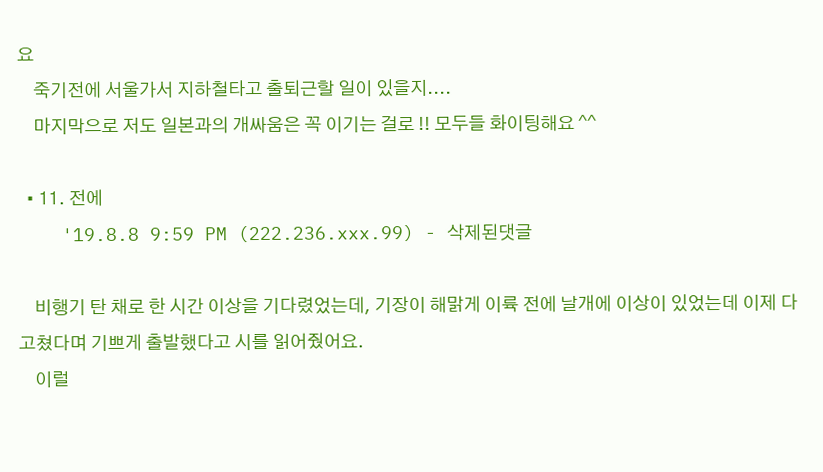요
    죽기전에 서울가서 지하철타고 출퇴근할 일이 있을지....
    마지막으로 저도 일본과의 개싸움은 꼭 이기는 걸로 !! 모두들 화이팅해요 ^^

  • 11. 전에
    '19.8.8 9:59 PM (222.236.xxx.99) - 삭제된댓글

    비행기 탄 채로 한 시간 이상을 기다렸었는데, 기장이 해맑게 이륙 전에 날개에 이상이 있었는데 이제 다 고쳤다며 기쁘게 출발했다고 시를 읽어줬어요.
    이럴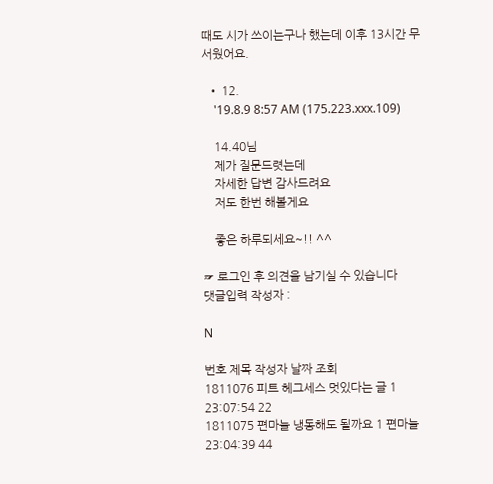때도 시가 쓰이는구나 했는데 이후 13시간 무서웠어요.

  • 12.
    '19.8.9 8:57 AM (175.223.xxx.109)

    14.40님
    제가 질문드렷는데
    자세한 답변 감사드려요
    저도 한번 해볼게요

    좋은 하루되세요~!! ^^

☞ 로그인 후 의견을 남기실 수 있습니다
댓글입력 작성자 :

N

번호 제목 작성자 날짜 조회
1811076 피트 헤그세스 멋있다는 글 1 23:07:54 22
1811075 편마늘 냉동해도 될까요 1 편마늘 23:04:39 44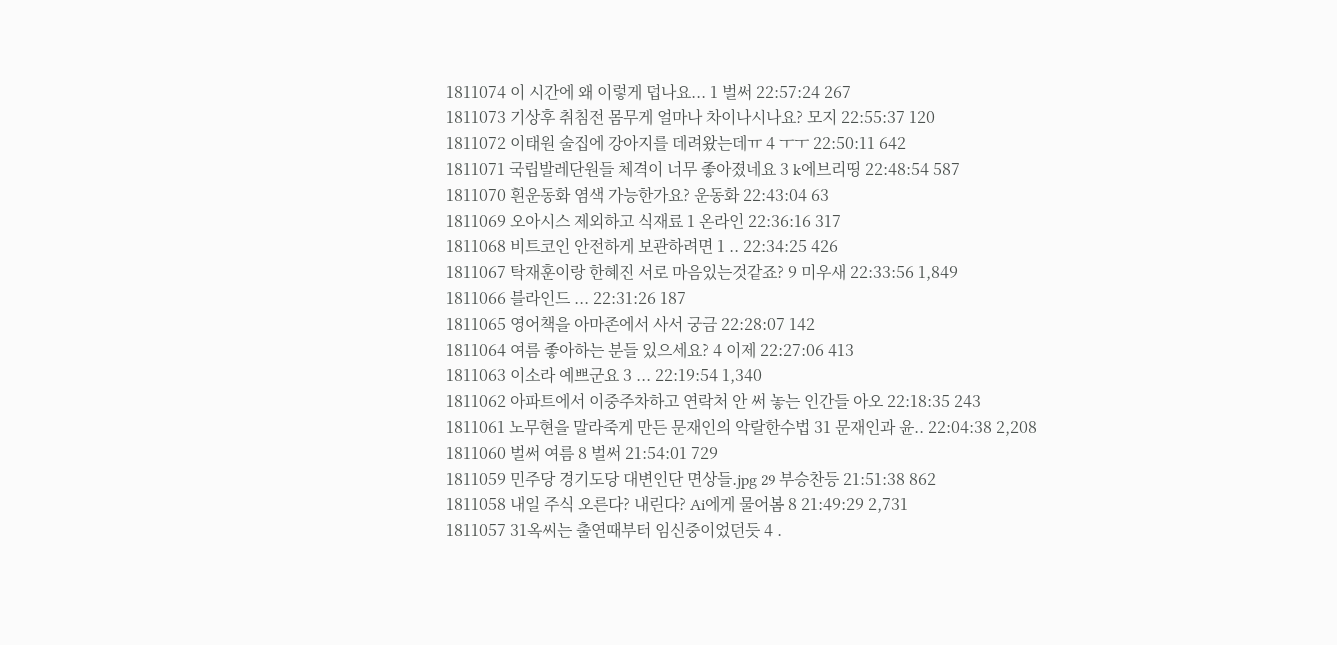1811074 이 시간에 왜 이렇게 덥나요... 1 벌써 22:57:24 267
1811073 기상후 취침전 몸무게 얼마나 차이나시나요? 모지 22:55:37 120
1811072 이태원 술집에 강아지를 데려왔는데ㅠ 4 ㅜㅜ 22:50:11 642
1811071 국립발레단원들 체격이 너무 좋아졌네요 3 k에브리띵 22:48:54 587
1811070 흰운동화 염색 가능한가요? 운동화 22:43:04 63
1811069 오아시스 제외하고 식재료 1 온라인 22:36:16 317
1811068 비트코인 안전하게 보관하려면 1 .. 22:34:25 426
1811067 탁재훈이랑 한혜진 서로 마음있는것같죠? 9 미우새 22:33:56 1,849
1811066 블라인드 ... 22:31:26 187
1811065 영어책을 아마존에서 사서 궁금 22:28:07 142
1811064 여름 좋아하는 분들 있으세요? 4 이제 22:27:06 413
1811063 이소라 예쁘군요 3 ... 22:19:54 1,340
1811062 아파트에서 이중주차하고 연락처 안 써 놓는 인간들 아오 22:18:35 243
1811061 노무현을 말라죽게 만든 문재인의 악랄한수법 31 문재인과 윤.. 22:04:38 2,208
1811060 벌써 여름 8 벌써 21:54:01 729
1811059 민주당 경기도당 대변인단 면상들.jpg 29 부승찬등 21:51:38 862
1811058 내일 주식 오른다? 내린다? Ai에게 물어봄 8 21:49:29 2,731
1811057 31옥씨는 출연때부터 임신중이었던듯 4 .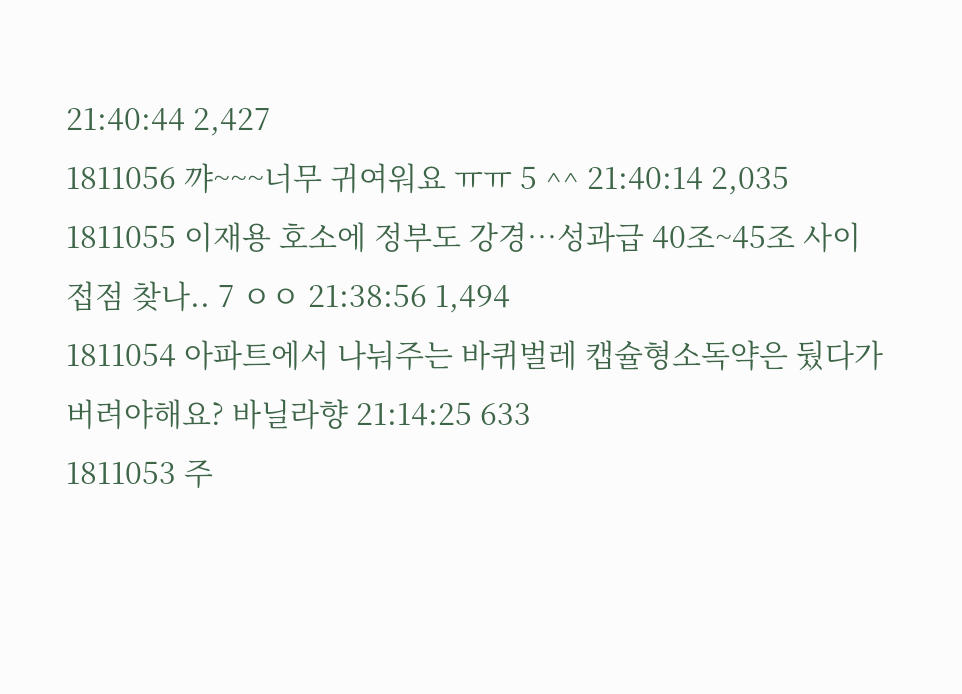21:40:44 2,427
1811056 꺄~~~너무 귀여워요 ㅠㅠ 5 ^^ 21:40:14 2,035
1811055 이재용 호소에 정부도 강경…성과급 40조~45조 사이 접점 찾나.. 7 ㅇㅇ 21:38:56 1,494
1811054 아파트에서 나눠주는 바퀴벌레 캡슐형소독약은 뒀다가 버려야해요? 바닐라향 21:14:25 633
1811053 주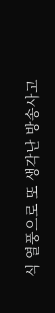식 열풍으로 또 생각난 방송사고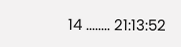14 ........ 21:13:52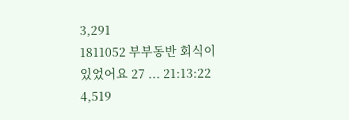3,291
1811052 부부동반 회식이 있었어요 27 ... 21:13:22 4,519